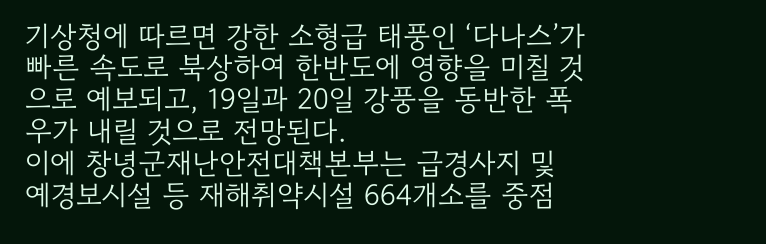기상청에 따르면 강한 소형급 태풍인 ‘다나스’가 빠른 속도로 북상하여 한반도에 영향을 미칠 것으로 예보되고, 19일과 20일 강풍을 동반한 폭우가 내릴 것으로 전망된다.
이에 창녕군재난안전대책본부는 급경사지 및 예경보시설 등 재해취약시설 664개소를 중점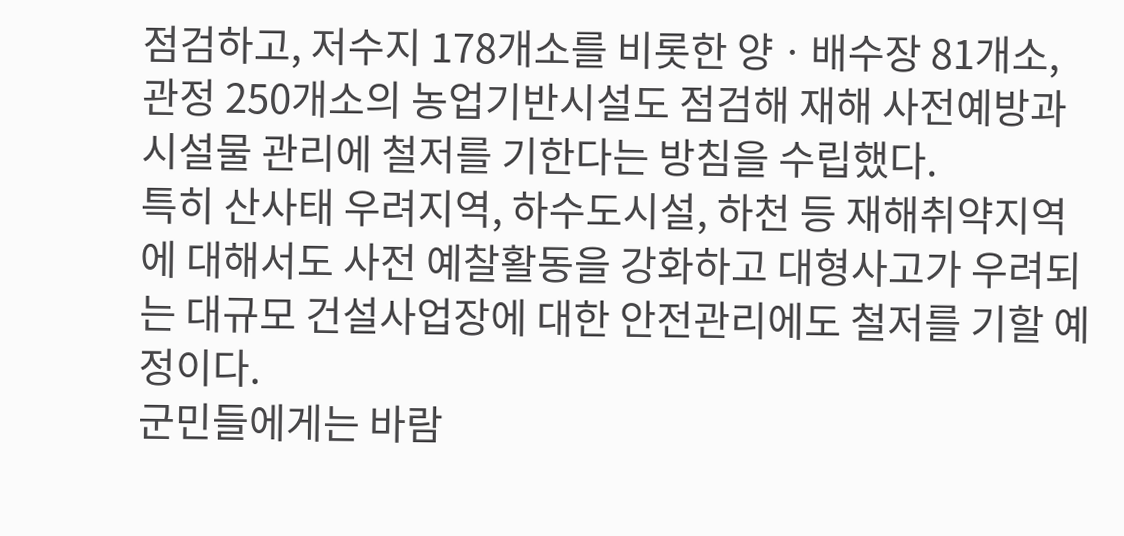점검하고, 저수지 178개소를 비롯한 양ㆍ배수장 81개소, 관정 250개소의 농업기반시설도 점검해 재해 사전예방과 시설물 관리에 철저를 기한다는 방침을 수립했다.
특히 산사태 우려지역, 하수도시설, 하천 등 재해취약지역에 대해서도 사전 예찰활동을 강화하고 대형사고가 우려되는 대규모 건설사업장에 대한 안전관리에도 철저를 기할 예정이다.
군민들에게는 바람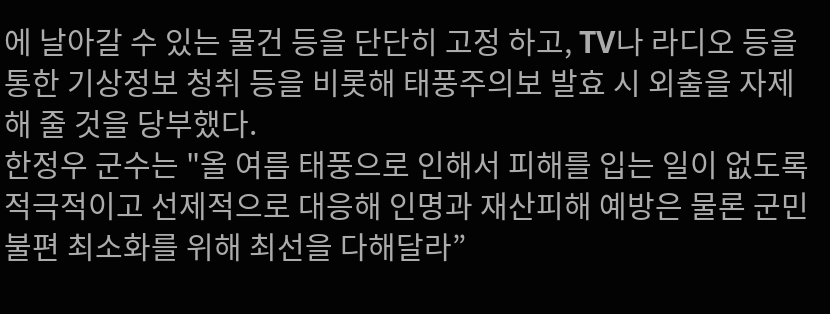에 날아갈 수 있는 물건 등을 단단히 고정 하고, TV나 라디오 등을 통한 기상정보 청취 등을 비롯해 태풍주의보 발효 시 외출을 자제해 줄 것을 당부했다.
한정우 군수는 "올 여름 태풍으로 인해서 피해를 입는 일이 없도록 적극적이고 선제적으로 대응해 인명과 재산피해 예방은 물론 군민 불편 최소화를 위해 최선을 다해달라”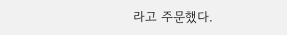라고 주문했다.